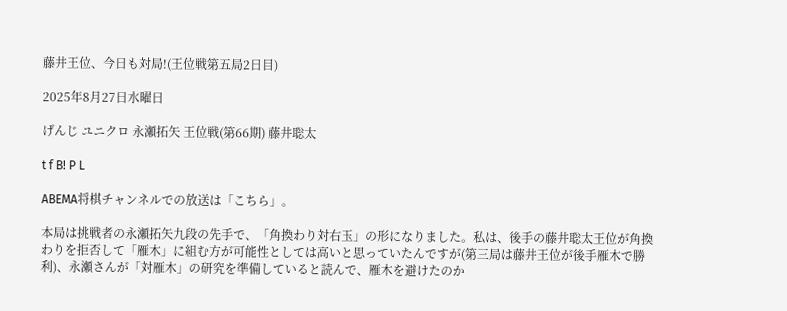藤井王位、今日も対局!(王位戦第五局2日目)

2025年8月27日水曜日

げんじ ユニクロ 永瀬拓矢 王位戦(第66期) 藤井聡太

t f B! P L

ABEMA将棋チャンネルでの放送は「こちら」。

本局は挑戦者の永瀬拓矢九段の先手で、「角換わり対右玉」の形になりました。私は、後手の藤井聡太王位が角換わりを拒否して「雁木」に組む方が可能性としては高いと思っていたんですが(第三局は藤井王位が後手雁木で勝利)、永瀬さんが「対雁木」の研究を準備していると読んで、雁木を避けたのか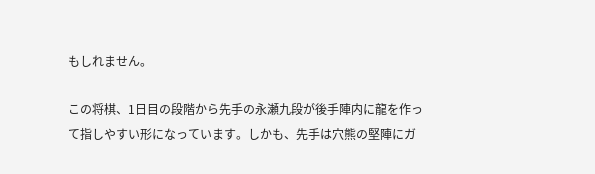もしれません。

この将棋、1日目の段階から先手の永瀬九段が後手陣内に龍を作って指しやすい形になっています。しかも、先手は穴熊の堅陣にガ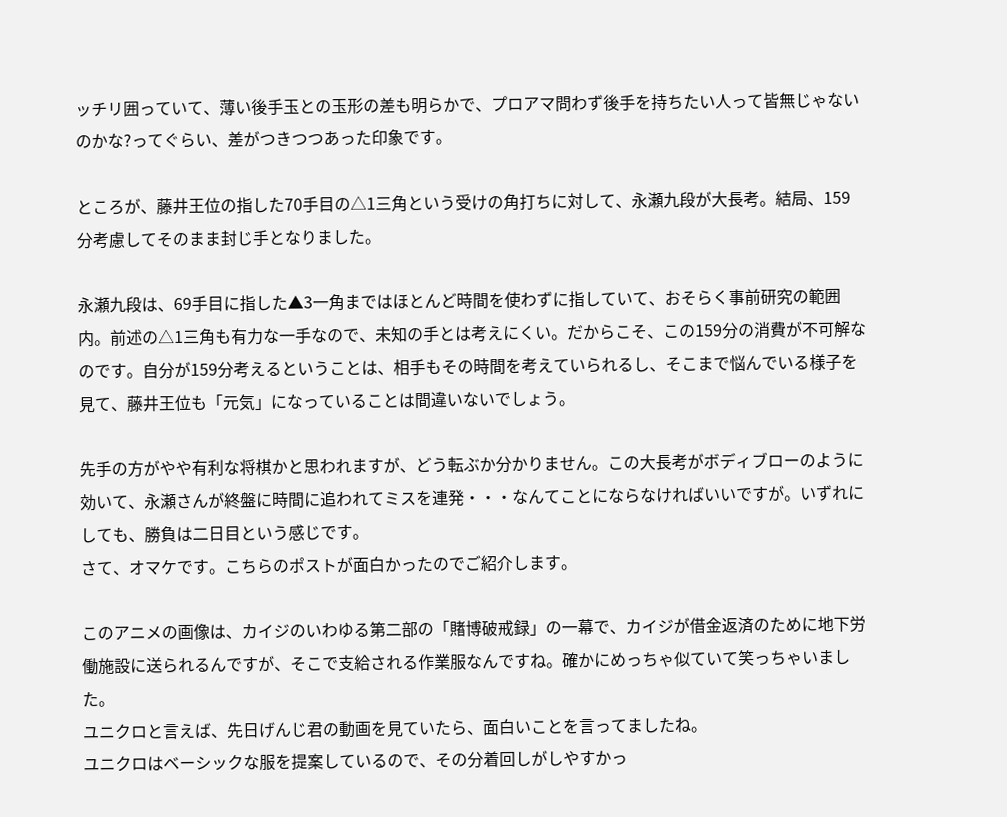ッチリ囲っていて、薄い後手玉との玉形の差も明らかで、プロアマ問わず後手を持ちたい人って皆無じゃないのかな?ってぐらい、差がつきつつあった印象です。

ところが、藤井王位の指した70手目の△1三角という受けの角打ちに対して、永瀬九段が大長考。結局、159分考慮してそのまま封じ手となりました。

永瀬九段は、69手目に指した▲3一角まではほとんど時間を使わずに指していて、おそらく事前研究の範囲内。前述の△1三角も有力な一手なので、未知の手とは考えにくい。だからこそ、この159分の消費が不可解なのです。自分が159分考えるということは、相手もその時間を考えていられるし、そこまで悩んでいる様子を見て、藤井王位も「元気」になっていることは間違いないでしょう。

先手の方がやや有利な将棋かと思われますが、どう転ぶか分かりません。この大長考がボディブローのように効いて、永瀬さんが終盤に時間に追われてミスを連発・・・なんてことにならなければいいですが。いずれにしても、勝負は二日目という感じです。
さて、オマケです。こちらのポストが面白かったのでご紹介します。

このアニメの画像は、カイジのいわゆる第二部の「賭博破戒録」の一幕で、カイジが借金返済のために地下労働施設に送られるんですが、そこで支給される作業服なんですね。確かにめっちゃ似ていて笑っちゃいました。
ユニクロと言えば、先日げんじ君の動画を見ていたら、面白いことを言ってましたね。
ユニクロはベーシックな服を提案しているので、その分着回しがしやすかっ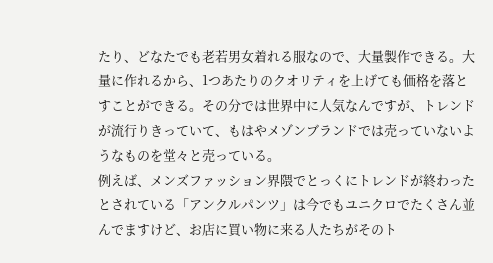たり、どなたでも老若男女着れる服なので、大量製作できる。大量に作れるから、1つあたりのクオリティを上げても価格を落とすことができる。その分では世界中に人気なんですが、トレンドが流行りきっていて、もはやメゾンブランドでは売っていないようなものを堂々と売っている。
例えば、メンズファッション界隈でとっくにトレンドが終わったとされている「アンクルパンツ」は今でもユニクロでたくさん並んでますけど、お店に買い物に来る人たちがそのト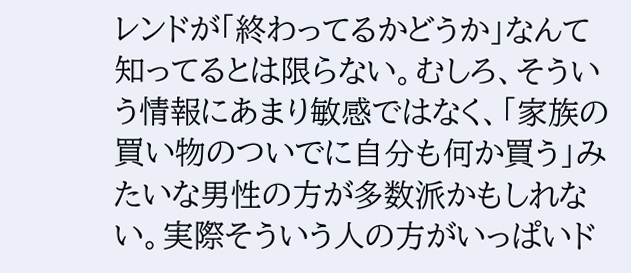レンドが「終わってるかどうか」なんて知ってるとは限らない。むしろ、そういう情報にあまり敏感ではなく、「家族の買い物のついでに自分も何か買う」みたいな男性の方が多数派かもしれない。実際そういう人の方がいっぱいド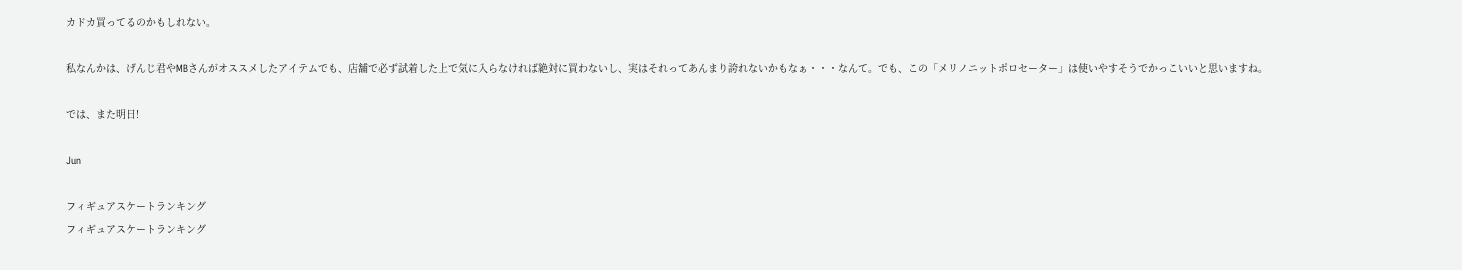カドカ買ってるのかもしれない。

私なんかは、げんじ君やMBさんがオススメしたアイテムでも、店舗で必ず試着した上で気に入らなければ絶対に買わないし、実はそれってあんまり誇れないかもなぁ・・・なんて。でも、この「メリノニットポロセーター」は使いやすそうでかっこいいと思いますね。

では、また明日!

Jun

フィギュアスケートランキング
フィギュアスケートランキング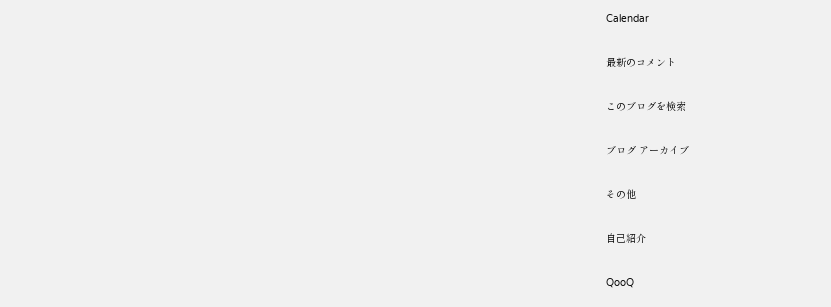Calendar

最新のコメント

このブログを検索

ブログ アーカイブ

その他

自己紹介

QooQ